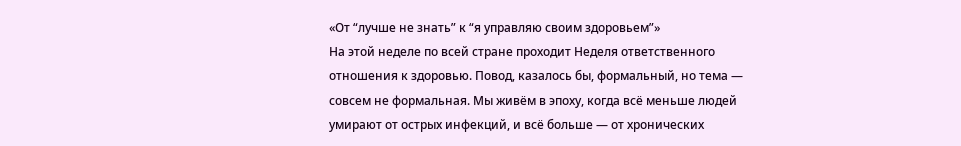«От “лучше не знать” к “я управляю своим здоровьем”»
На этой неделе по всей стране проходит Неделя ответственного отношения к здоровью. Повод, казалось бы, формальный, но тема — совсем не формальная. Мы живём в эпоху, когда всё меньше людей умирают от острых инфекций, и всё больше — от хронических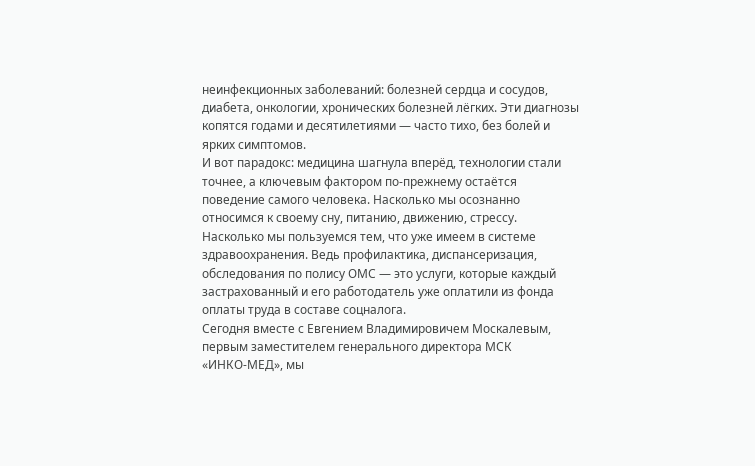неинфекционных заболеваний: болезней сердца и сосудов, диабета, онкологии, хронических болезней лёгких. Эти диагнозы копятся годами и десятилетиями — часто тихо, без болей и ярких симптомов.
И вот парадокс: медицина шагнула вперёд, технологии стали точнее, а ключевым фактором по‑прежнему остаётся поведение самого человека. Насколько мы осознанно относимся к своему сну, питанию, движению, стрессу. Насколько мы пользуемся тем, что уже имеем в системе здравоохранения. Ведь профилактика, диспансеризация, обследования по полису ОМС — это услуги, которые каждый застрахованный и его работодатель уже оплатили из фонда оплаты труда в составе соцналога.
Сегодня вместе с Евгением Владимировичем Москалевым, первым заместителем генерального директора МСК «ИНКО‑МЕД», мы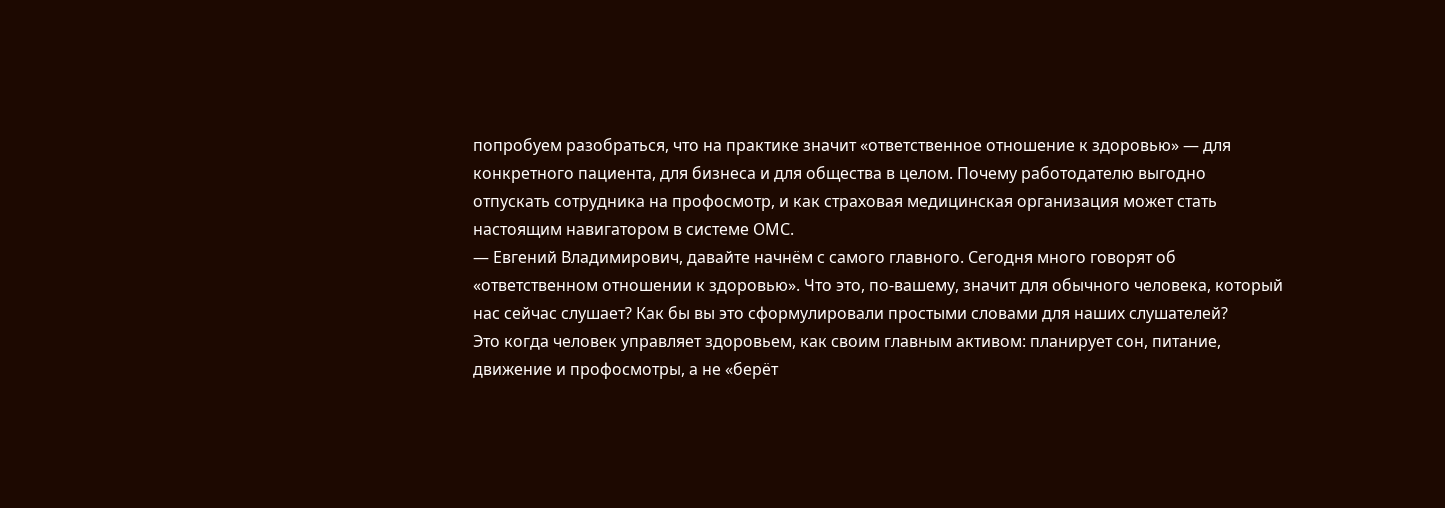попробуем разобраться, что на практике значит «ответственное отношение к здоровью» — для конкретного пациента, для бизнеса и для общества в целом. Почему работодателю выгодно отпускать сотрудника на профосмотр, и как страховая медицинская организация может стать настоящим навигатором в системе ОМС.
— Евгений Владимирович, давайте начнём с самого главного. Сегодня много говорят об «ответственном отношении к здоровью». Что это, по‑вашему, значит для обычного человека, который нас сейчас слушает? Как бы вы это сформулировали простыми словами для наших слушателей?
Это когда человек управляет здоровьем, как своим главным активом: планирует сон, питание, движение и профосмотры, а не «берёт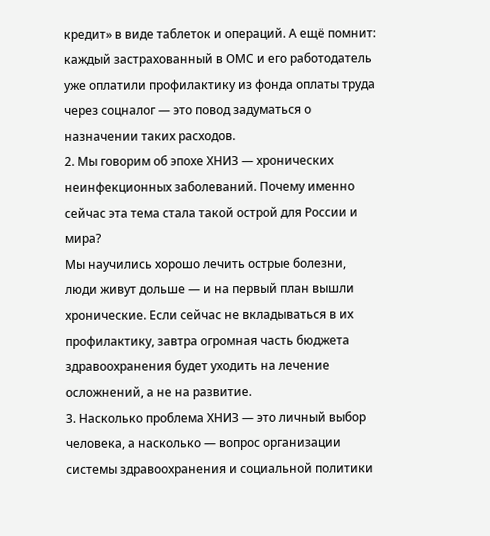кредит» в виде таблеток и операций. А ещё помнит: каждый застрахованный в ОМС и его работодатель уже оплатили профилактику из фонда оплаты труда через соцналог — это повод задуматься о назначении таких расходов.
2. Мы говорим об эпохе ХНИЗ — хронических неинфекционных заболеваний. Почему именно сейчас эта тема стала такой острой для России и мира?
Мы научились хорошо лечить острые болезни, люди живут дольше — и на первый план вышли хронические. Если сейчас не вкладываться в их профилактику, завтра огромная часть бюджета здравоохранения будет уходить на лечение осложнений, а не на развитие.
3. Насколько проблема ХНИЗ — это личный выбор человека, а насколько — вопрос организации системы здравоохранения и социальной политики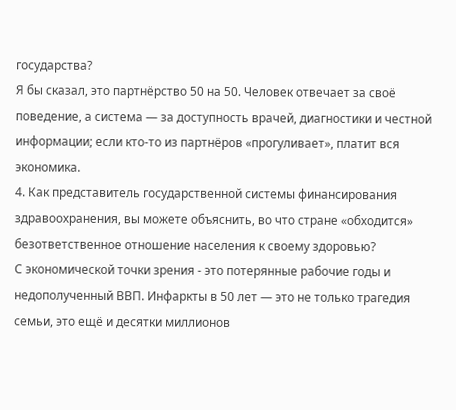государства?
Я бы сказал, это партнёрство 50 на 50. Человек отвечает за своё поведение, а система — за доступность врачей, диагностики и честной информации; если кто‑то из партнёров «прогуливает», платит вся экономика.
4. Как представитель государственной системы финансирования здравоохранения, вы можете объяснить, во что стране «обходится» безответственное отношение населения к своему здоровью?
С экономической точки зрения - это потерянные рабочие годы и недополученный ВВП. Инфаркты в 50 лет — это не только трагедия семьи, это ещё и десятки миллионов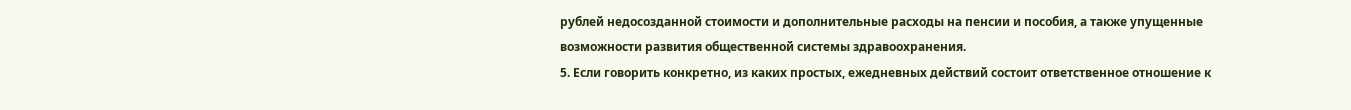рублей недосозданной стоимости и дополнительные расходы на пенсии и пособия, а также упущенные возможности развития общественной системы здравоохранения.
5. Если говорить конкретно, из каких простых, ежедневных действий состоит ответственное отношение к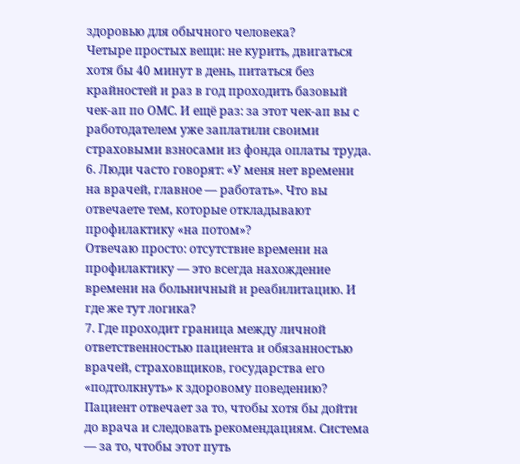здоровью для обычного человека?
Четыре простых вещи: не курить, двигаться хотя бы 40 минут в день, питаться без крайностей и раз в год проходить базовый чек‑ап по ОМС. И ещё раз: за этот чек‑ап вы с работодателем уже заплатили своими страховыми взносами из фонда оплаты труда.
6. Люди часто говорят: «У меня нет времени на врачей, главное — работать». Что вы отвечаете тем, которые откладывают профилактику «на потом»?
Отвечаю просто: отсутствие времени на профилактику — это всегда нахождение времени на больничный и реабилитацию. И где же тут логика?
7. Где проходит граница между личной ответственностью пациента и обязанностью врачей, страховщиков, государства его «подтолкнуть» к здоровому поведению?
Пациент отвечает за то, чтобы хотя бы дойти до врача и следовать рекомендациям. Система — за то, чтобы этот путь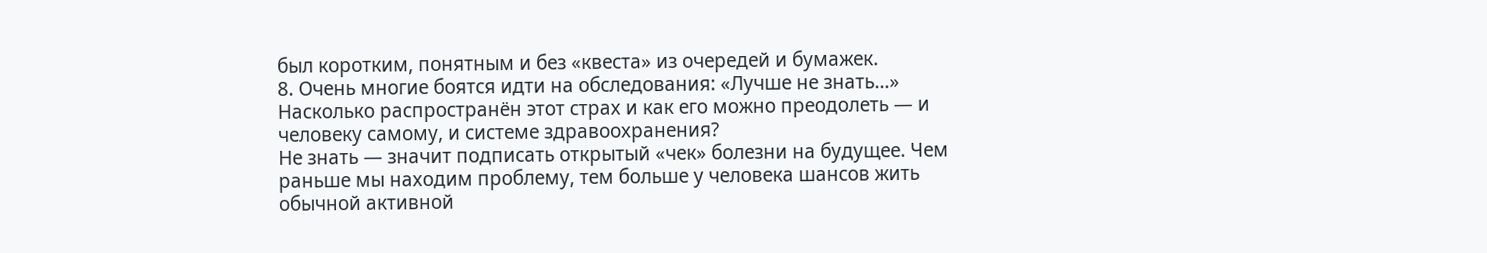был коротким, понятным и без «квеста» из очередей и бумажек.
8. Очень многие боятся идти на обследования: «Лучше не знать…»
Насколько распространён этот страх и как его можно преодолеть — и человеку самому, и системе здравоохранения?
Не знать — значит подписать открытый «чек» болезни на будущее. Чем раньше мы находим проблему, тем больше у человека шансов жить обычной активной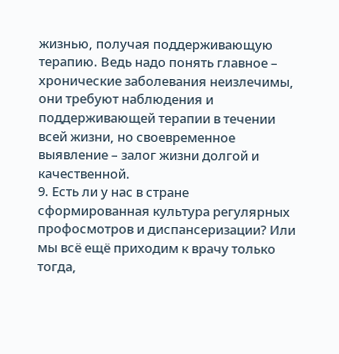жизнью, получая поддерживающую терапию. Ведь надо понять главное – хронические заболевания неизлечимы, они требуют наблюдения и поддерживающей терапии в течении всей жизни, но своевременное выявление – залог жизни долгой и качественной.
9. Есть ли у нас в стране сформированная культура регулярных профосмотров и диспансеризации? Или мы всё ещё приходим к врачу только тогда,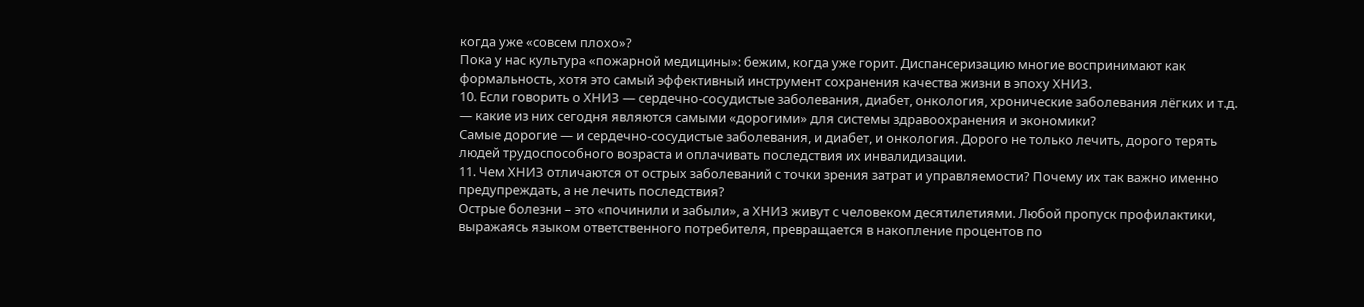когда уже «совсем плохо»?
Пока у нас культура «пожарной медицины»: бежим, когда уже горит. Диспансеризацию многие воспринимают как формальность, хотя это самый эффективный инструмент сохранения качества жизни в эпоху ХНИЗ.
10. Если говорить о ХНИЗ — сердечно‑сосудистые заболевания, диабет, онкология, хронические заболевания лёгких и т.д. — какие из них сегодня являются самыми «дорогими» для системы здравоохранения и экономики?
Самые дорогие — и сердечно‑сосудистые заболевания, и диабет, и онкология. Дорого не только лечить, дорого терять людей трудоспособного возраста и оплачивать последствия их инвалидизации.
11. Чем ХНИЗ отличаются от острых заболеваний с точки зрения затрат и управляемости? Почему их так важно именно предупреждать, а не лечить последствия?
Острые болезни – это «починили и забыли», а ХНИЗ живут с человеком десятилетиями. Любой пропуск профилактики, выражаясь языком ответственного потребителя, превращается в накопление процентов по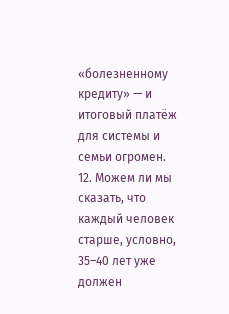«болезненному кредиту» — и итоговый платёж для системы и семьи огромен.
12. Можем ли мы сказать, что каждый человек старше, условно, 35–40 лет уже должен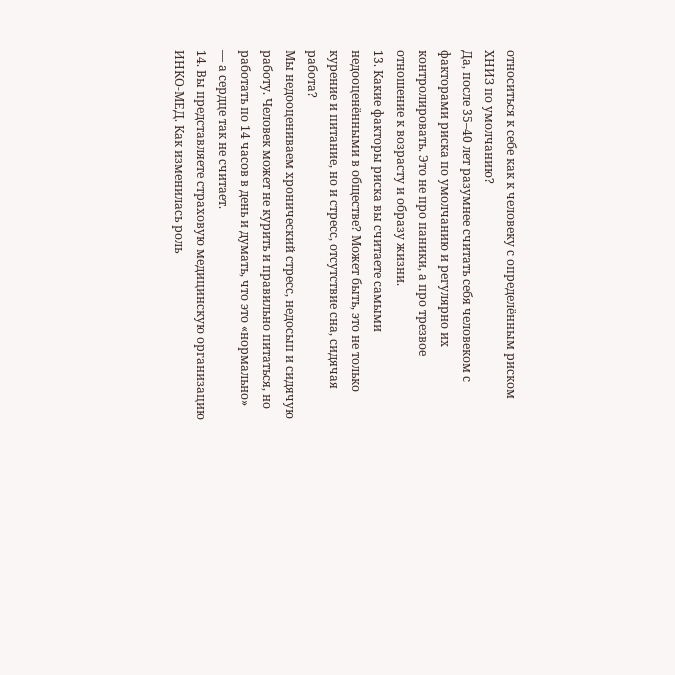относиться к себе как к человеку с определённым риском ХНИЗ по умолчанию?
Да, после 35–40 лет разумнее считать себя человеком с факторами риска по умолчанию и регулярно их контролировать. Это не про паники, а про трезвое отношение к возрасту и образу жизни.
13. Какие факторы риска вы считаете самыми недооценёнными в обществе? Может быть, это не только курение и питание, но и стресс, отсутствие сна, сидячая работа?
Мы недооцениваем хронический стресс, недосып и сидячую работу. Человек может не курить и правильно питаться, но работать по 14 часов в день и думать, что это «нормально» — а сердце так не считает.
14. Вы представляете страховую медицинскую организацию ИНКО‑МЕД. Как изменилась роль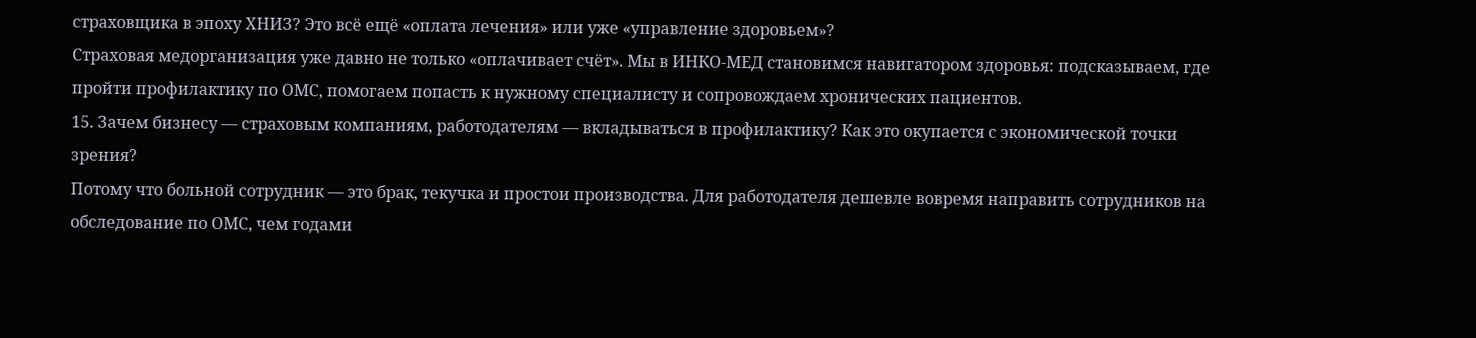страховщика в эпоху ХНИЗ? Это всё ещё «оплата лечения» или уже «управление здоровьем»?
Страховая медорганизация уже давно не только «оплачивает счёт». Мы в ИНКО‑МЕД становимся навигатором здоровья: подсказываем, где пройти профилактику по ОМС, помогаем попасть к нужному специалисту и сопровождаем хронических пациентов.
15. Зачем бизнесу — страховым компаниям, работодателям — вкладываться в профилактику? Как это окупается с экономической точки зрения?
Потому что больной сотрудник — это брак, текучка и простои производства. Для работодателя дешевле вовремя направить сотрудников на обследование по ОМС, чем годами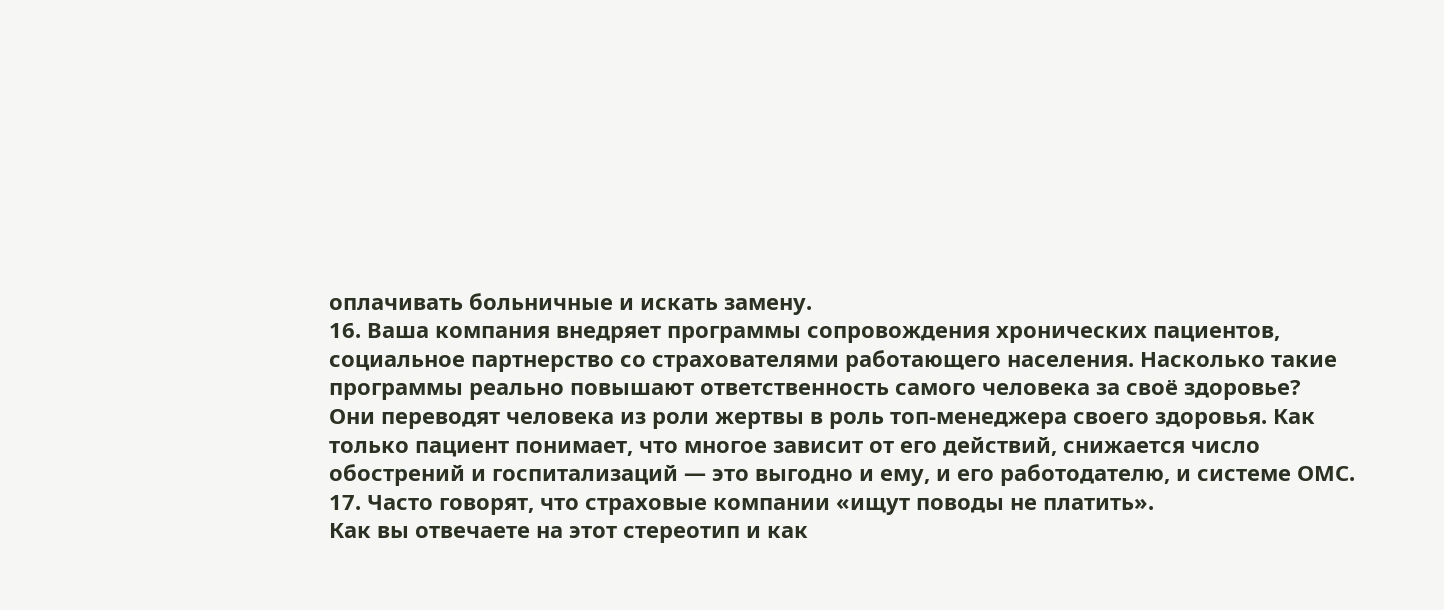оплачивать больничные и искать замену.
16. Ваша компания внедряет программы сопровождения хронических пациентов, социальное партнерство со страхователями работающего населения. Насколько такие программы реально повышают ответственность самого человека за своё здоровье?
Они переводят человека из роли жертвы в роль топ-менеджера своего здоровья. Как только пациент понимает, что многое зависит от его действий, снижается число обострений и госпитализаций — это выгодно и ему, и его работодателю, и системе ОМС.
17. Часто говорят, что страховые компании «ищут поводы не платить».
Как вы отвечаете на этот стереотип и как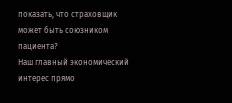показать, что страховщик может быть союзником пациента?
Наш главный экономический интерес прямо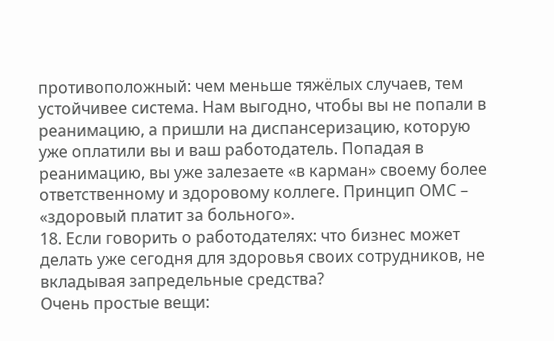противоположный: чем меньше тяжёлых случаев, тем устойчивее система. Нам выгодно, чтобы вы не попали в реанимацию, а пришли на диспансеризацию, которую уже оплатили вы и ваш работодатель. Попадая в реанимацию, вы уже залезаете «в карман» своему более ответственному и здоровому коллеге. Принцип ОМС – «здоровый платит за больного».
18. Если говорить о работодателях: что бизнес может делать уже сегодня для здоровья своих сотрудников, не вкладывая запредельные средства?
Очень простые вещи: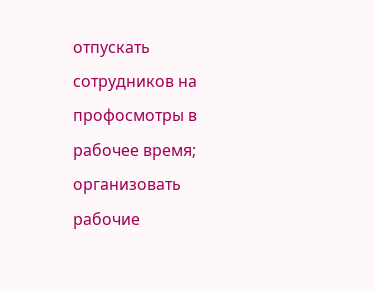отпускать сотрудников на профосмотры в рабочее время; организовать рабочие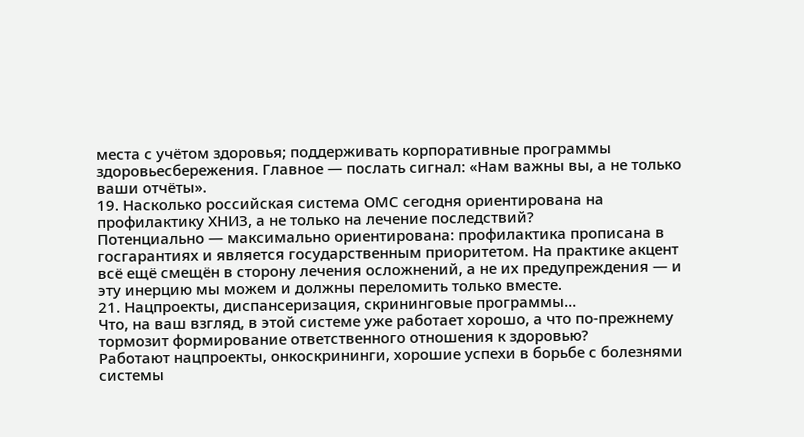места с учётом здоровья; поддерживать корпоративные программы здоровьесбережения. Главное — послать сигнал: «Нам важны вы, а не только ваши отчёты».
19. Насколько российская система ОМС сегодня ориентирована на профилактику ХНИЗ, а не только на лечение последствий?
Потенциально — максимально ориентирована: профилактика прописана в госгарантиях и является государственным приоритетом. На практике акцент всё ещё смещён в сторону лечения осложнений, а не их предупреждения — и эту инерцию мы можем и должны переломить только вместе.
21. Нацпроекты, диспансеризация, скрининговые программы…
Что, на ваш взгляд, в этой системе уже работает хорошо, а что по‑прежнему тормозит формирование ответственного отношения к здоровью?
Работают нацпроекты, онкоскрининги, хорошие успехи в борьбе с болезнями системы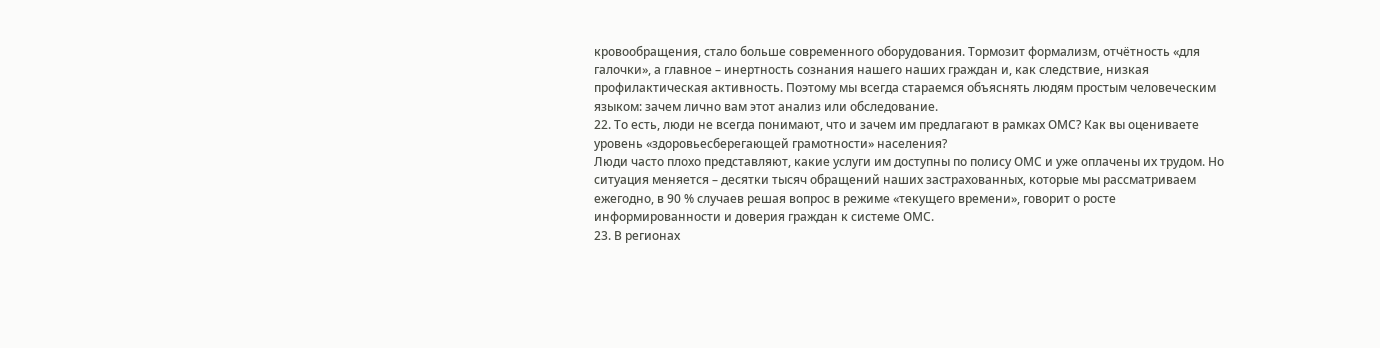кровообращения, стало больше современного оборудования. Тормозит формализм, отчётность «для галочки», а главное – инертность сознания нашего наших граждан и, как следствие, низкая профилактическая активность. Поэтому мы всегда стараемся объяснять людям простым человеческим языком: зачем лично вам этот анализ или обследование.
22. То есть, люди не всегда понимают, что и зачем им предлагают в рамках ОМС? Как вы оцениваете уровень «здоровьесберегающей грамотности» населения?
Люди часто плохо представляют, какие услуги им доступны по полису ОМС и уже оплачены их трудом. Но ситуация меняется – десятки тысяч обращений наших застрахованных, которые мы рассматриваем ежегодно, в 90 % случаев решая вопрос в режиме «текущего времени», говорит о росте информированности и доверия граждан к системе ОМС.
23. В регионах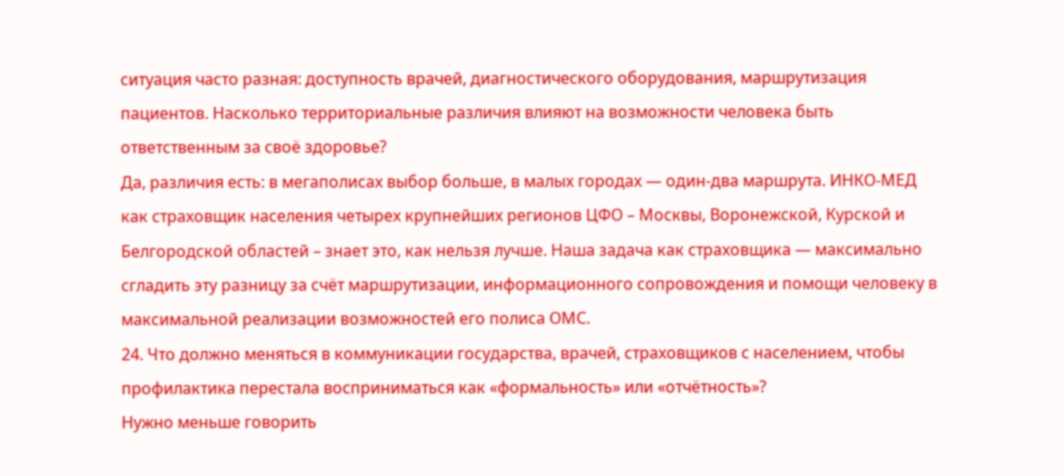ситуация часто разная: доступность врачей, диагностического оборудования, маршрутизация пациентов. Насколько территориальные различия влияют на возможности человека быть ответственным за своё здоровье?
Да, различия есть: в мегаполисах выбор больше, в малых городах — один‑два маршрута. ИНКО-МЕД как страховщик населения четырех крупнейших регионов ЦФО – Москвы, Воронежской, Курской и Белгородской областей – знает это, как нельзя лучше. Наша задача как страховщика — максимально сгладить эту разницу за счёт маршрутизации, информационного сопровождения и помощи человеку в максимальной реализации возможностей его полиса ОМС.
24. Что должно меняться в коммуникации государства, врачей, страховщиков с населением, чтобы профилактика перестала восприниматься как «формальность» или «отчётность»?
Нужно меньше говорить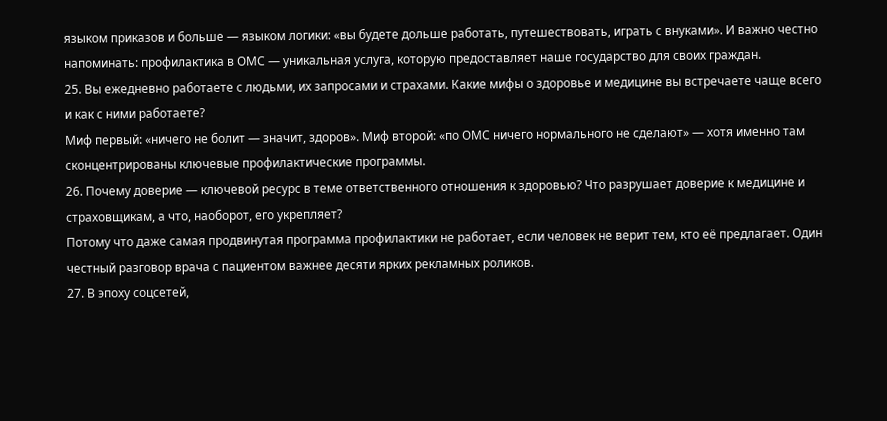языком приказов и больше — языком логики: «вы будете дольше работать, путешествовать, играть с внуками». И важно честно напоминать: профилактика в ОМС — уникальная услуга, которую предоставляет наше государство для своих граждан.
25. Вы ежедневно работаете с людьми, их запросами и страхами. Какие мифы о здоровье и медицине вы встречаете чаще всего и как с ними работаете?
Миф первый: «ничего не болит — значит, здоров». Миф второй: «по ОМС ничего нормального не сделают» — хотя именно там сконцентрированы ключевые профилактические программы.
26. Почему доверие — ключевой ресурс в теме ответственного отношения к здоровью? Что разрушает доверие к медицине и страховщикам, а что, наоборот, его укрепляет?
Потому что даже самая продвинутая программа профилактики не работает, если человек не верит тем, кто её предлагает. Один честный разговор врача с пациентом важнее десяти ярких рекламных роликов.
27. В эпоху соцсетей,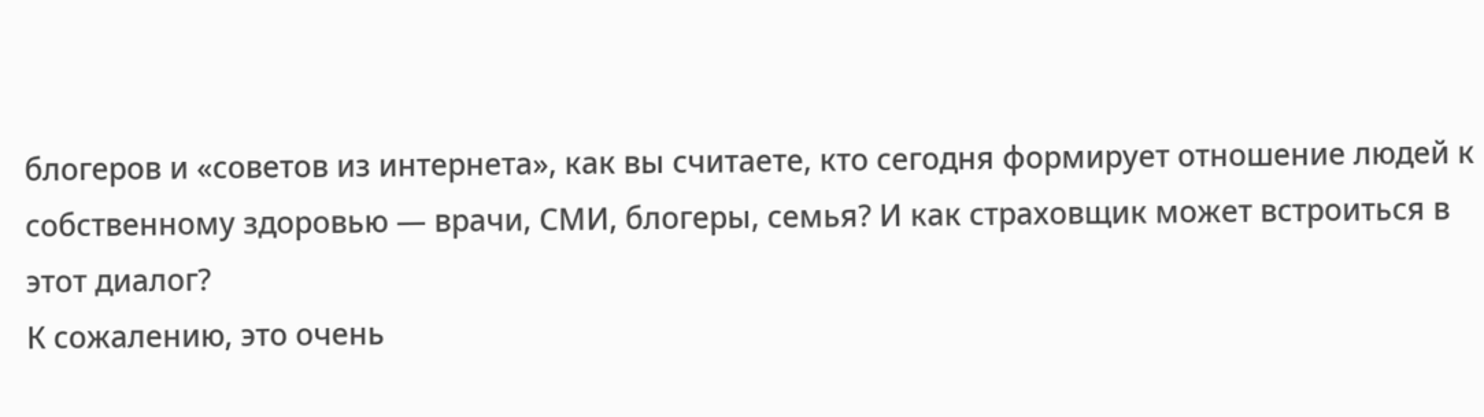блогеров и «советов из интернета», как вы считаете, кто сегодня формирует отношение людей к собственному здоровью — врачи, СМИ, блогеры, семья? И как страховщик может встроиться в этот диалог?
К сожалению, это очень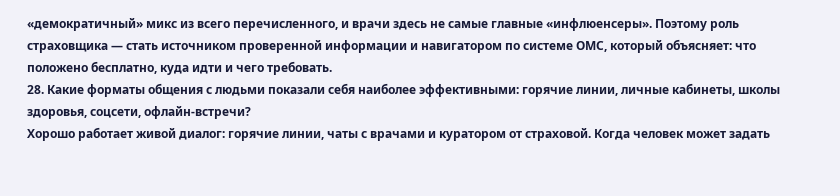«демократичный» микс из всего перечисленного, и врачи здесь не самые главные «инфлюенсеры». Поэтому роль страховщика — стать источником проверенной информации и навигатором по системе ОМС, который объясняет: что положено бесплатно, куда идти и чего требовать.
28. Какие форматы общения с людьми показали себя наиболее эффективными: горячие линии, личные кабинеты, школы здоровья, соцсети, офлайн‑встречи?
Хорошо работает живой диалог: горячие линии, чаты с врачами и куратором от страховой. Когда человек может задать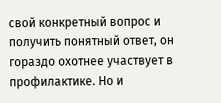свой конкретный вопрос и получить понятный ответ, он гораздо охотнее участвует в профилактике. Но и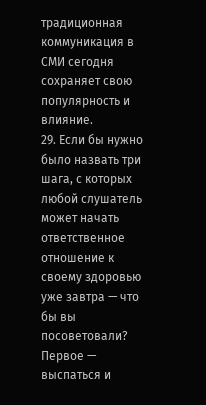традиционная коммуникация в СМИ сегодня сохраняет свою популярность и влияние.
29. Если бы нужно было назвать три шага, с которых любой слушатель может начать ответственное отношение к своему здоровью уже завтра — что бы вы посоветовали?
Первое — выспаться и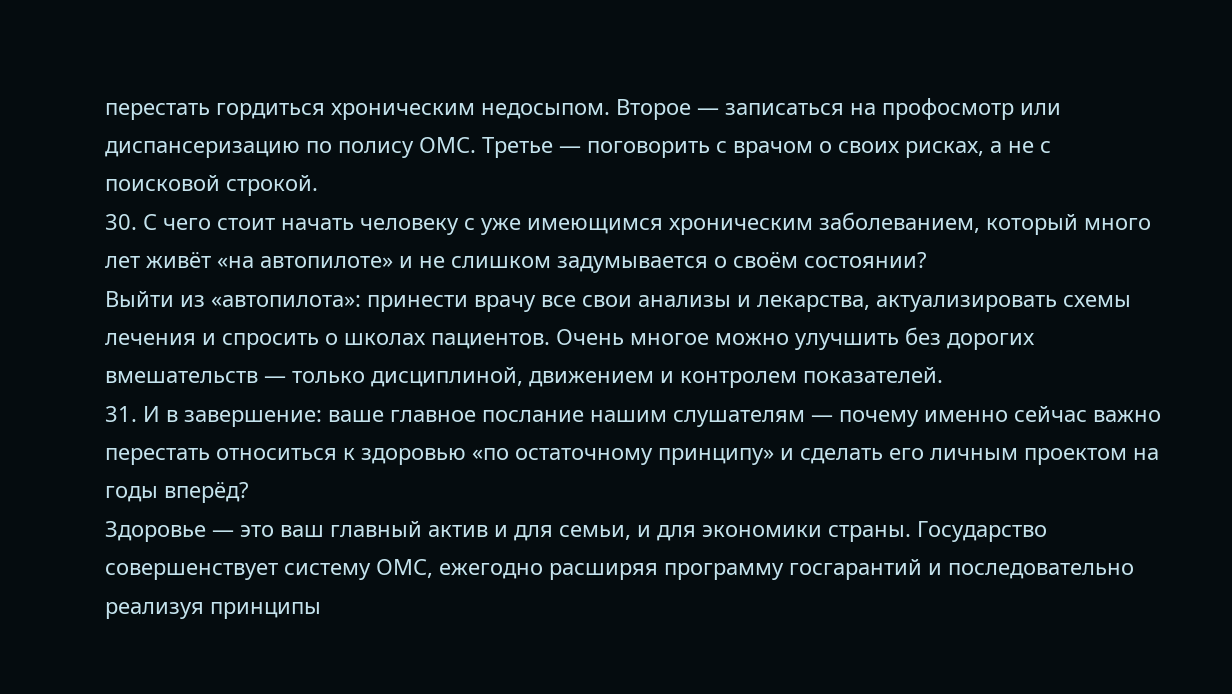перестать гордиться хроническим недосыпом. Второе — записаться на профосмотр или диспансеризацию по полису ОМС. Третье — поговорить с врачом о своих рисках, а не с поисковой строкой.
30. С чего стоит начать человеку с уже имеющимся хроническим заболеванием, который много лет живёт «на автопилоте» и не слишком задумывается о своём состоянии?
Выйти из «автопилота»: принести врачу все свои анализы и лекарства, актуализировать схемы лечения и спросить о школах пациентов. Очень многое можно улучшить без дорогих вмешательств — только дисциплиной, движением и контролем показателей.
31. И в завершение: ваше главное послание нашим слушателям — почему именно сейчас важно перестать относиться к здоровью «по остаточному принципу» и сделать его личным проектом на годы вперёд?
Здоровье — это ваш главный актив и для семьи, и для экономики страны. Государство совершенствует систему ОМС, ежегодно расширяя программу госгарантий и последовательно реализуя принципы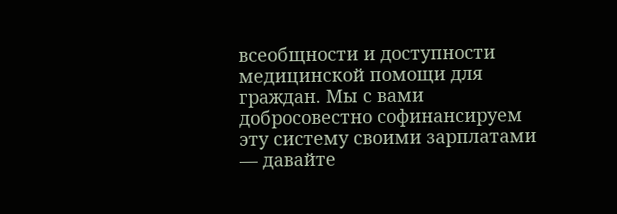всеобщности и доступности медицинской помощи для граждан. Мы с вами добросовестно софинансируем эту систему своими зарплатами — давайте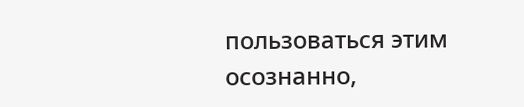пользоваться этим осознанно,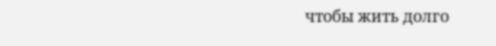чтобы жить долго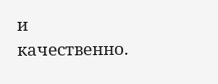и качественно.